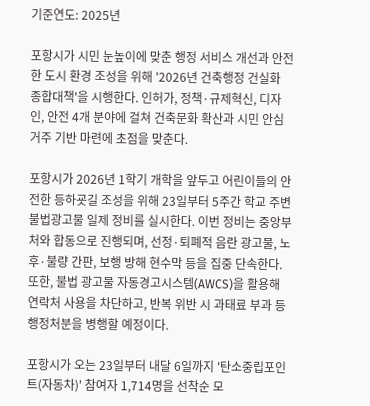기준연도: 2025년

포항시가 시민 눈높이에 맞춘 행정 서비스 개선과 안전한 도시 환경 조성을 위해 '2026년 건축행정 건실화 종합대책'을 시행한다. 인허가, 정책·규제혁신, 디자인, 안전 4개 분야에 걸쳐 건축문화 확산과 시민 안심 거주 기반 마련에 초점을 맞춘다.

포항시가 2026년 1학기 개학을 앞두고 어린이들의 안전한 등하굣길 조성을 위해 23일부터 5주간 학교 주변 불법광고물 일제 정비를 실시한다. 이번 정비는 중앙부처와 합동으로 진행되며, 선정·퇴폐적 음란 광고물, 노후·불량 간판, 보행 방해 현수막 등을 집중 단속한다. 또한, 불법 광고물 자동경고시스템(AWCS)을 활용해 연락처 사용을 차단하고, 반복 위반 시 과태료 부과 등 행정처분을 병행할 예정이다.

포항시가 오는 23일부터 내달 6일까지 '탄소중립포인트(자동차)' 참여자 1,714명을 선착순 모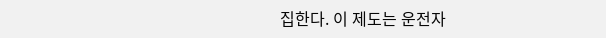집한다. 이 제도는 운전자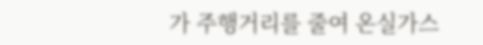가 주행거리를 줄여 온실가스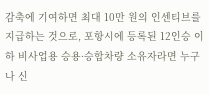감축에 기여하면 최대 10만 원의 인센티브를 지급하는 것으로, 포항시에 등록된 12인승 이하 비사업용 승용·승합차량 소유자라면 누구나 신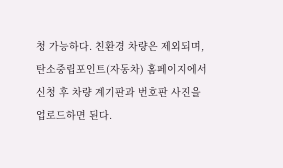청 가능하다. 친환경 차량은 제외되며, 탄소중립포인트(자동차) 홈페이지에서 신청 후 차량 계기판과 번호판 사진을 업로드하면 된다.